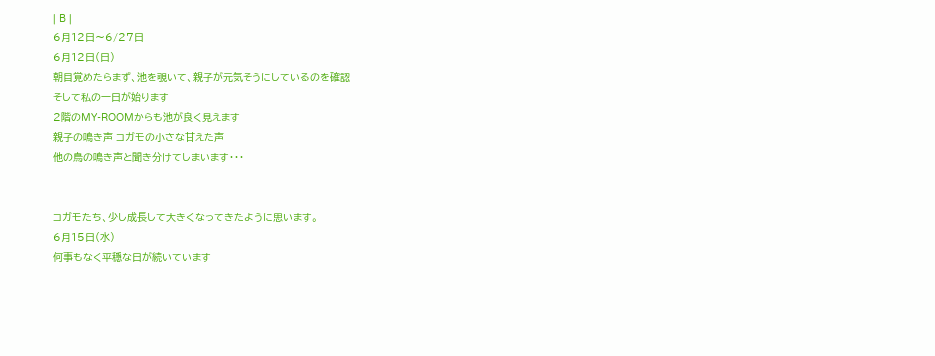| B |
6月12日〜6/27日
6月12日(日)
朝目覚めたらまず、池を覗いて、親子が元気そうにしているのを確認
そして私の一日が始ります
2階のMY-ROOMからも池が良く見えます
親子の鳴き声 コガモの小さな甘えた声
他の鳥の鳴き声と聞き分けてしまいます・・・


コガモたち、少し成長して大きくなってきたように思います。
6月15日(水)
何事もなく平穏な日が続いています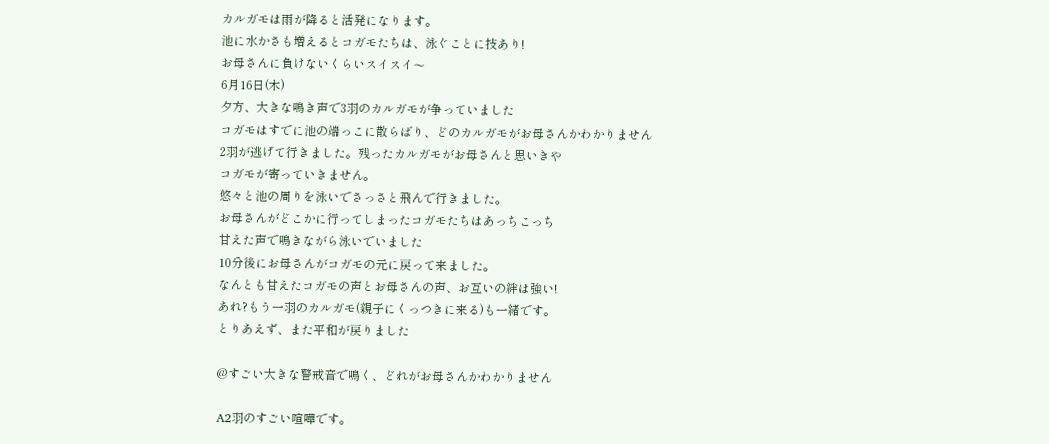カルガモは雨が降ると活発になります。
池に水かさも増えるとコガモたちは、泳ぐことに技あり!
お母さんに負けないくらいスイスイ〜
6月16日(木)
夕方、大きな鳴き声で3羽のカルガモが争っていました
コガモはすでに池の端っこに散らばり、どのカルガモがお母さんかわかりません
2羽が逃げて行きました。残ったカルガモがお母さんと思いきや
コガモが寄っていきません。
悠々と池の周りを泳いでさっさと飛んで行きました。
お母さんがどこかに行ってしまったコガモたちはあっちこっち
甘えた声で鳴きながら泳いでいました
10分後にお母さんがコガモの元に戻って来ました。
なんとも甘えたコガモの声とお母さんの声、お互いの絆は強い!
あれ?もう一羽のカルガモ(親子にくっつきに来る)も一緒です。
とりあえず、また平和が戻りました

@すごい大きな警戒音で鳴く、どれがお母さんかわかりません

A2羽のすごい喧嘩です。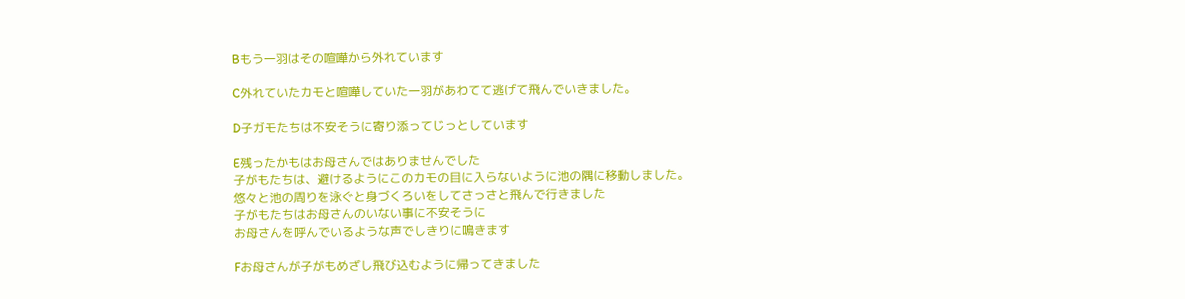Bもう一羽はその喧嘩から外れています

C外れていたカモと喧嘩していた一羽があわてて逃げて飛んでいきました。

D子ガモたちは不安そうに寄り添ってじっとしています

E残ったかもはお母さんではありませんでした
子がもたちは、避けるようにこのカモの目に入らないように池の隅に移動しました。
悠々と池の周りを泳ぐと身づくろいをしてさっさと飛んで行きました
子がもたちはお母さんのいない事に不安そうに
お母さんを呼んでいるような声でしきりに鳴きます

Fお母さんが子がもめざし飛び込むように帰ってきました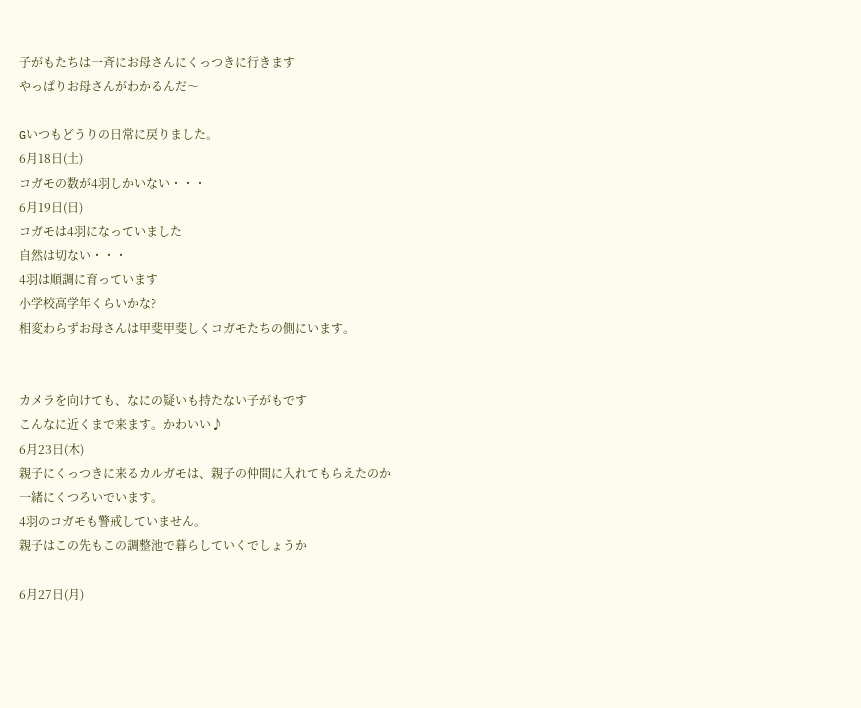子がもたちは一斉にお母さんにくっつきに行きます
やっぱりお母さんがわかるんだ〜

Gいつもどうりの日常に戻りました。
6月18日(土)
コガモの数が4羽しかいない・・・
6月19日(日)
コガモは4羽になっていました
自然は切ない・・・
4羽は順調に育っています
小学校高学年くらいかな?
相変わらずお母さんは甲斐甲斐しくコガモたちの側にいます。


カメラを向けても、なにの疑いも持たない子がもです
こんなに近くまで来ます。かわいい♪
6月23日(木)
親子にくっつきに来るカルガモは、親子の仲間に入れてもらえたのか
一緒にくつろいでいます。
4羽のコガモも警戒していません。
親子はこの先もこの調整池で暮らしていくでしょうか

6月27日(月)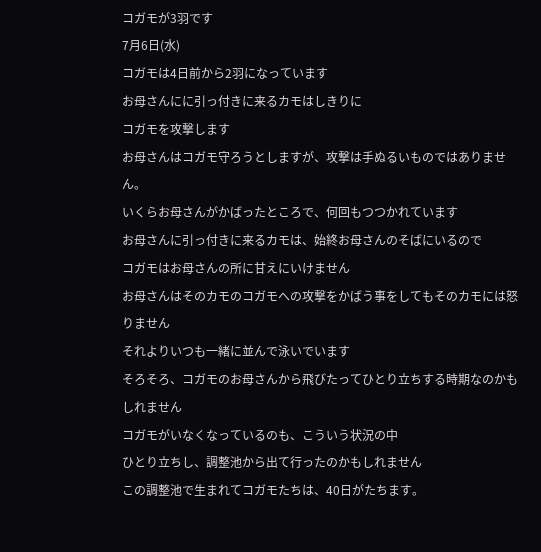コガモが3羽です
7月6日(水)
コガモは4日前から2羽になっています
お母さんにに引っ付きに来るカモはしきりに
コガモを攻撃します
お母さんはコガモ守ろうとしますが、攻撃は手ぬるいものではありません。
いくらお母さんがかばったところで、何回もつつかれています
お母さんに引っ付きに来るカモは、始終お母さんのそばにいるので
コガモはお母さんの所に甘えにいけません
お母さんはそのカモのコガモへの攻撃をかばう事をしてもそのカモには怒りません
それよりいつも一緒に並んで泳いでいます
そろそろ、コガモのお母さんから飛びたってひとり立ちする時期なのかもしれません
コガモがいなくなっているのも、こういう状況の中
ひとり立ちし、調整池から出て行ったのかもしれません
この調整池で生まれてコガモたちは、40日がたちます。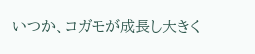いつか、コガモが成長し大きく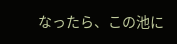なったら、この池に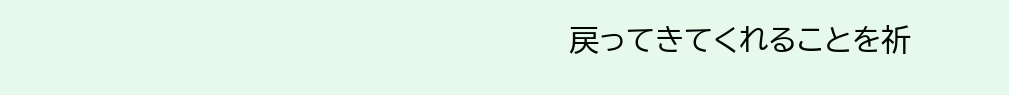戻ってきてくれることを祈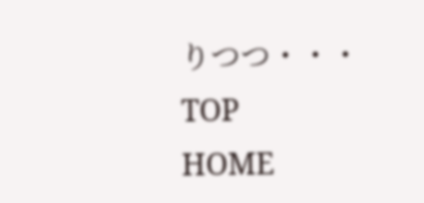りつつ・・・
TOP
HOME